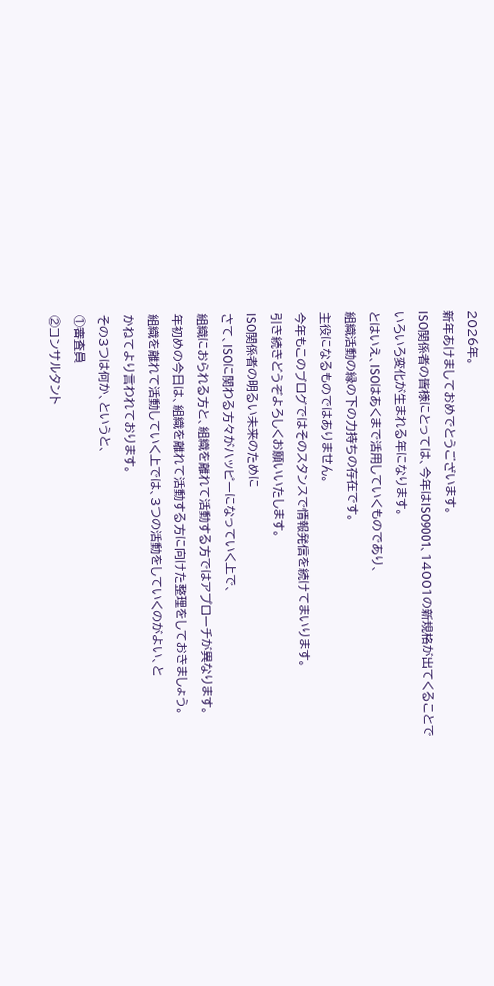2026年。
新年あけましておめでとうございます。
ISO関係者の皆様にとっては、今年はISO9001、14001の新規格が出てくることで
いろいろ変化が生まれる年になります。
とはいえ、ISOはあくまで活用していくものであり、
組織活動の縁の下の力持ちの存在です。
主役になるものではありません。
今年もこのブログではそのスタンスで情報発信を続けてまいります。
引き続きどうぞよろしくお願いいたします。
ISO関係者の明るい未来のために
さて、ISOに関わる方々がハッピーになっていく上で、
組織におられる方と、組織を離れて活動する方ではアプローチが異なります。
年初めの今日は、組織を離れて活動する方に向けた整理をしておきましょう。
組織を離れて活動していく上では、3つの活動をしていくのがよい、と
かねてより言われております。
その3つは何か、というと、
①審査員
②コンサルタント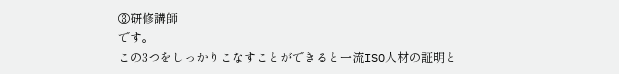③研修講師
です。
この3つをしっかりこなすことができると一流ISO人材の証明と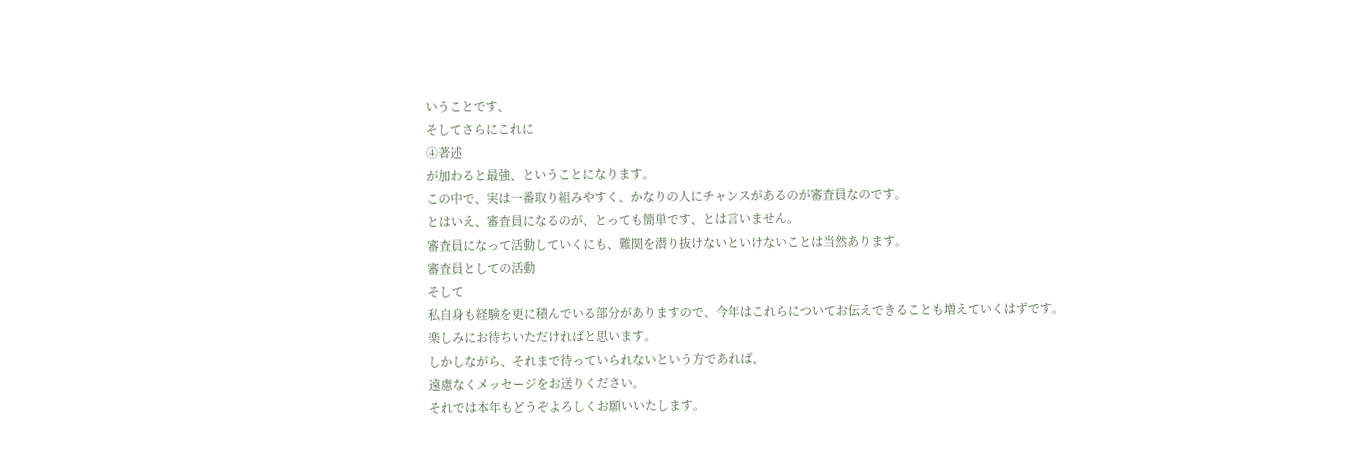いうことです、
そしてさらにこれに
④著述
が加わると最強、ということになります。
この中で、実は一番取り組みやすく、かなりの人にチャンスがあるのが審査員なのです。
とはいえ、審査員になるのが、とっても簡単です、とは言いません。
審査員になって活動していくにも、難関を潜り抜けないといけないことは当然あります。
審査員としての活動
そして
私自身も経験を更に積んでいる部分がありますので、今年はこれらについてお伝えできることも増えていくはずです。
楽しみにお待ちいただければと思います。
しかしながら、それまで待っていられないという方であれば、
遠慮なくメッセージをお送りください。
それでは本年もどうぞよろしくお願いいたします。